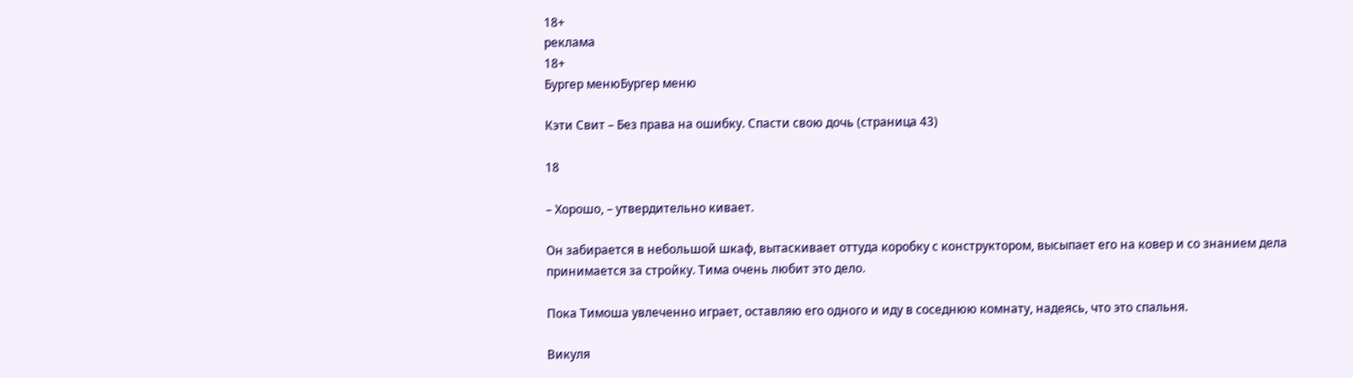18+
реклама
18+
Бургер менюБургер меню

Кэти Свит – Без права на ошибку. Спасти свою дочь (страница 43)

18

– Хорошо, – утвердительно кивает.

Он забирается в небольшой шкаф, вытаскивает оттуда коробку с конструктором, высыпает его на ковер и со знанием дела принимается за стройку. Тима очень любит это дело.

Пока Тимоша увлеченно играет, оставляю его одного и иду в соседнюю комнату, надеясь, что это спальня.

Викуля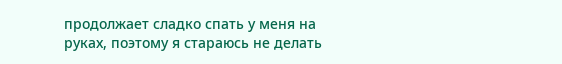продолжает сладко спать у меня на руках, поэтому я стараюсь не делать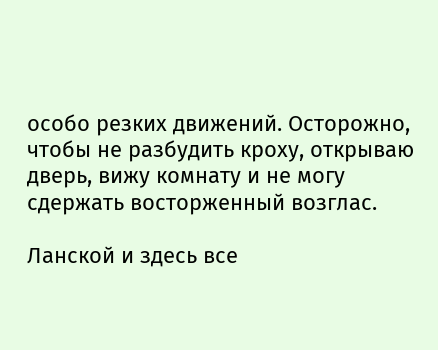особо резких движений. Осторожно, чтобы не разбудить кроху, открываю дверь, вижу комнату и не могу сдержать восторженный возглас.

Ланской и здесь все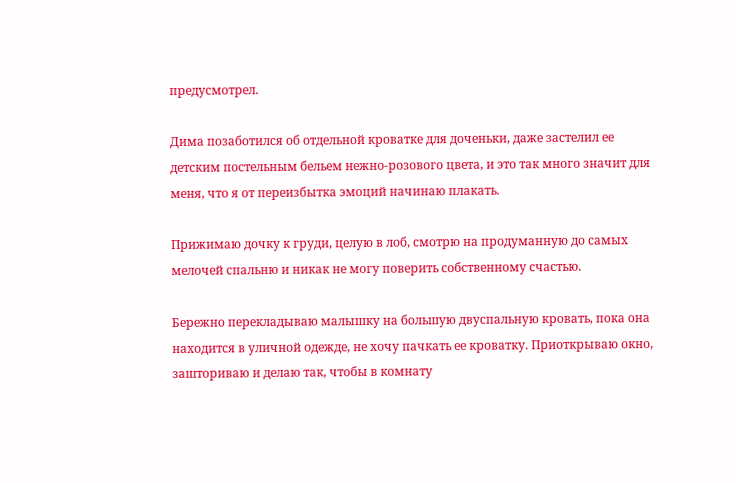предусмотрел.

Дима позаботился об отдельной кроватке для доченьки, даже застелил ее детским постельным бельем нежно-розового цвета, и это так много значит для меня, что я от переизбытка эмоций начинаю плакать.

Прижимаю дочку к груди, целую в лоб, смотрю на продуманную до самых мелочей спальню и никак не могу поверить собственному счастью.

Бережно перекладываю малышку на большую двуспальную кровать, пока она находится в уличной одежде, не хочу пачкать ее кроватку. Приоткрываю окно, зашториваю и делаю так, чтобы в комнату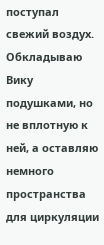поступал свежий воздух. Обкладываю Вику подушками, но не вплотную к ней, а оставляю немного пространства для циркуляции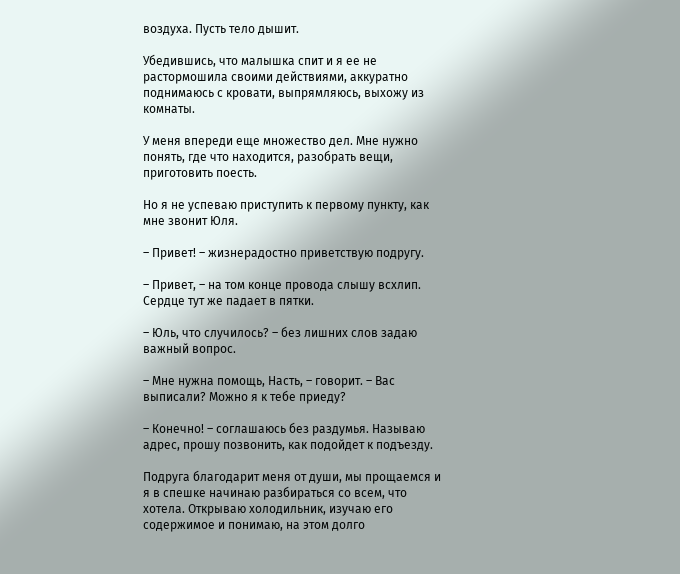воздуха. Пусть тело дышит.

Убедившись, что малышка спит и я ее не растормошила своими действиями, аккуратно поднимаюсь с кровати, выпрямляюсь, выхожу из комнаты.

У меня впереди еще множество дел. Мне нужно понять, где что находится, разобрать вещи, приготовить поесть.

Но я не успеваю приступить к первому пункту, как мне звонит Юля.

– Привет! – жизнерадостно приветствую подругу.

– Привет, – на том конце провода слышу всхлип. Сердце тут же падает в пятки.

– Юль, что случилось? – без лишних слов задаю важный вопрос.

– Мне нужна помощь, Насть, – говорит. – Вас выписали? Можно я к тебе приеду?

– Конечно! – соглашаюсь без раздумья. Называю адрес, прошу позвонить, как подойдет к подъезду.

Подруга благодарит меня от души, мы прощаемся и я в спешке начинаю разбираться со всем, что хотела. Открываю холодильник, изучаю его содержимое и понимаю, на этом долго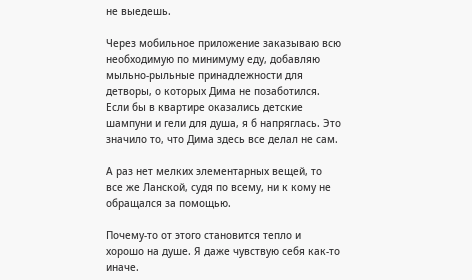не выедешь.

Через мобильное приложение заказываю всю необходимую по минимуму еду, добавляю мыльно-рыльные принадлежности для детворы, о которых Дима не позаботился. Если бы в квартире оказались детские шампуни и гели для душа, я б напряглась. Это значило то, что Дима здесь все делал не сам.

А раз нет мелких элементарных вещей, то все же Ланской, судя по всему, ни к кому не обращался за помощью.

Почему-то от этого становится тепло и хорошо на душе. Я даже чувствую себя как-то иначе.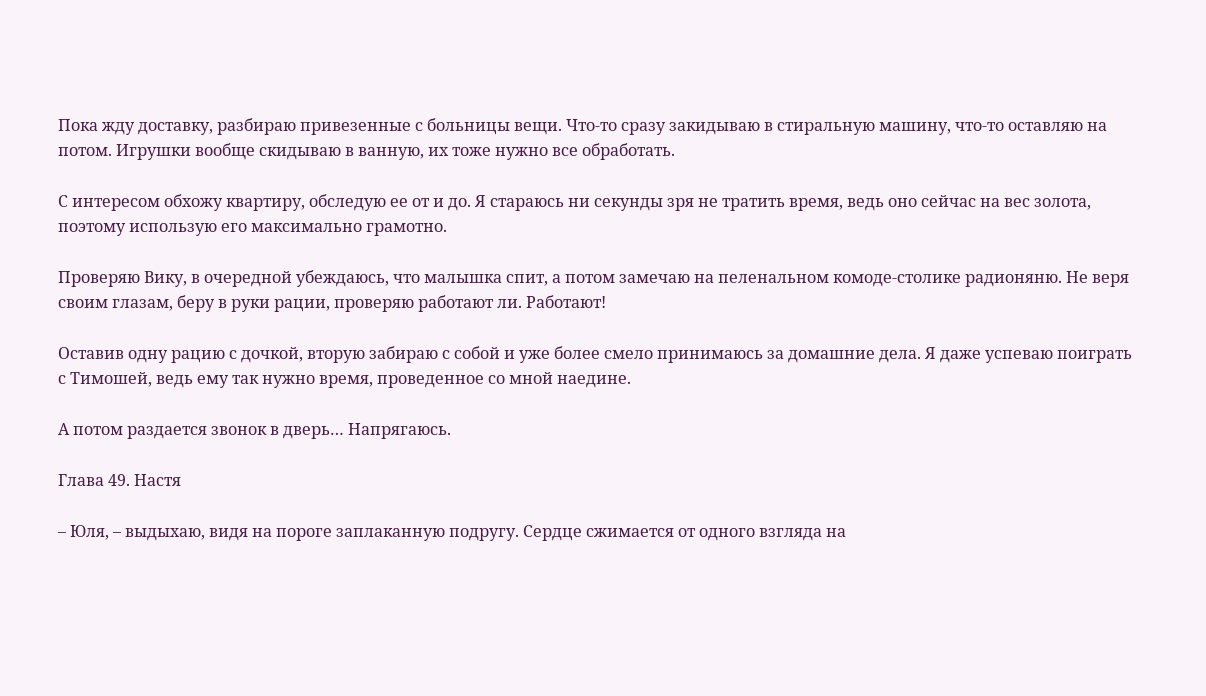Пока жду доставку, разбираю привезенные с больницы вещи. Что-то сразу закидываю в стиральную машину, что-то оставляю на потом. Игрушки вообще скидываю в ванную, их тоже нужно все обработать.

С интересом обхожу квартиру, обследую ее от и до. Я стараюсь ни секунды зря не тратить время, ведь оно сейчас на вес золота, поэтому использую его максимально грамотно.

Проверяю Вику, в очередной убеждаюсь, что малышка спит, а потом замечаю на пеленальном комоде-столике радионяню. Не веря своим глазам, беру в руки рации, проверяю работают ли. Работают!

Оставив одну рацию с дочкой, вторую забираю с собой и уже более смело принимаюсь за домашние дела. Я даже успеваю поиграть с Тимошей, ведь ему так нужно время, проведенное со мной наедине.

А потом раздается звонок в дверь… Напрягаюсь.

Глава 49. Настя

– Юля, – выдыхаю, видя на пороге заплаканную подругу. Сердце сжимается от одного взгляда на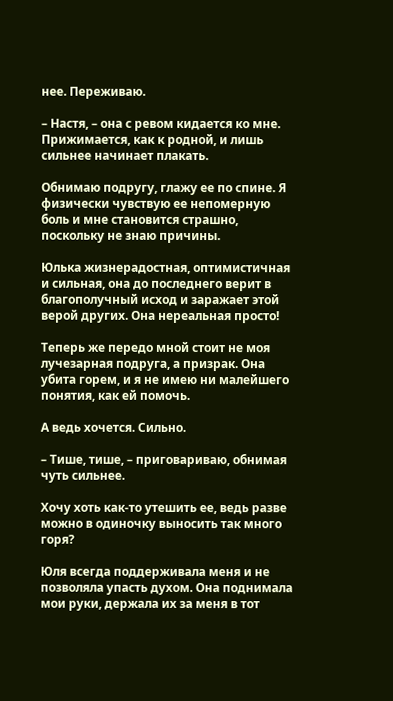нее. Переживаю.

– Настя, – она с ревом кидается ко мне. Прижимается, как к родной, и лишь сильнее начинает плакать.

Обнимаю подругу, глажу ее по спине. Я физически чувствую ее непомерную боль и мне становится страшно, поскольку не знаю причины.

Юлька жизнерадостная, оптимистичная и сильная, она до последнего верит в благополучный исход и заражает этой верой других. Она нереальная просто!

Теперь же передо мной стоит не моя лучезарная подруга, а призрак. Она убита горем, и я не имею ни малейшего понятия, как ей помочь.

А ведь хочется. Сильно.

– Тише, тише, – приговариваю, обнимая чуть сильнее.

Хочу хоть как-то утешить ее, ведь разве можно в одиночку выносить так много горя?

Юля всегда поддерживала меня и не позволяла упасть духом. Она поднимала мои руки, держала их за меня в тот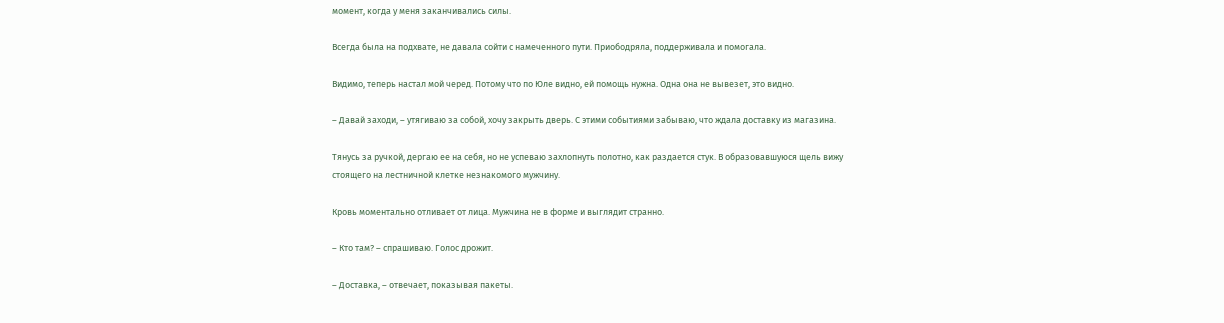момент, когда у меня заканчивались силы.

Всегда была на подхвате, не давала сойти с намеченного пути. Приободряла, поддерживала и помогала.

Видимо, теперь настал мой черед. Потому что по Юле видно, ей помощь нужна. Одна она не вывезет, это видно.

– Давай заходи, – утягиваю за собой, хочу закрыть дверь. С этими событиями забываю, что ждала доставку из магазина.

Тянусь за ручкой, дергаю ее на себя, но не успеваю захлопнуть полотно, как раздается стук. В образовавшуюся щель вижу стоящего на лестничной клетке незнакомого мужчину.

Кровь моментально отливает от лица. Мужчина не в форме и выглядит странно.

– Кто там? – спрашиваю. Голос дрожит.

– Доставка, – отвечает, показывая пакеты.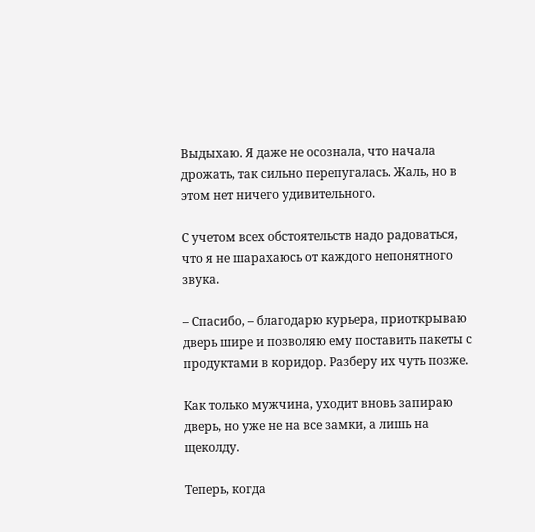Выдыхаю. Я даже не осознала, что начала дрожать, так сильно перепугалась. Жаль, но в этом нет ничего удивительного.

С учетом всех обстоятельств надо радоваться, что я не шарахаюсь от каждого непонятного звука.

– Спасибо, – благодарю курьера, приоткрываю дверь шире и позволяю ему поставить пакеты с продуктами в коридор. Разберу их чуть позже.

Как только мужчина, уходит вновь запираю дверь, но уже не на все замки, а лишь на щеколду.

Теперь, когда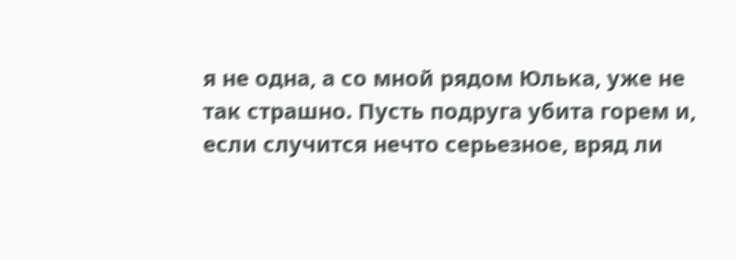я не одна, а со мной рядом Юлька, уже не так страшно. Пусть подруга убита горем и, если случится нечто серьезное, вряд ли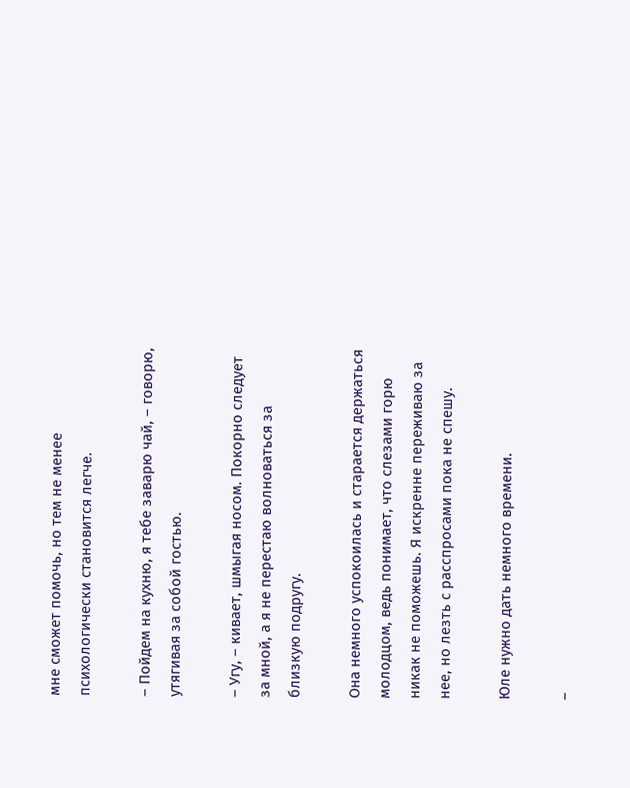мне сможет помочь, но тем не менее психологически становится легче.

– Пойдем на кухню, я тебе заварю чай, – говорю, утягивая за собой гостью.

– Угу, – кивает, шмыгая носом. Покорно следует за мной, а я не перестаю волноваться за близкую подругу.

Она немного успокоилась и старается держаться молодцом, ведь понимает, что слезами горю никак не поможешь. Я искренне переживаю за нее, но лезть с расспросами пока не спешу.

Юле нужно дать немного времени.

–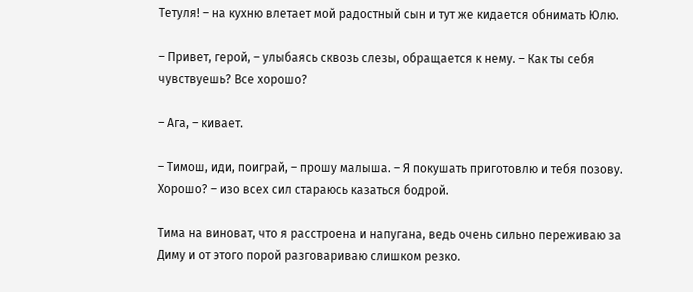Тетуля! – на кухню влетает мой радостный сын и тут же кидается обнимать Юлю.

– Привет, герой, – улыбаясь сквозь слезы, обращается к нему. – Как ты себя чувствуешь? Все хорошо?

– Ага, – кивает.

– Тимош, иди, поиграй, – прошу малыша. – Я покушать приготовлю и тебя позову. Хорошо? – изо всех сил стараюсь казаться бодрой.

Тима на виноват, что я расстроена и напугана, ведь очень сильно переживаю за Диму и от этого порой разговариваю слишком резко.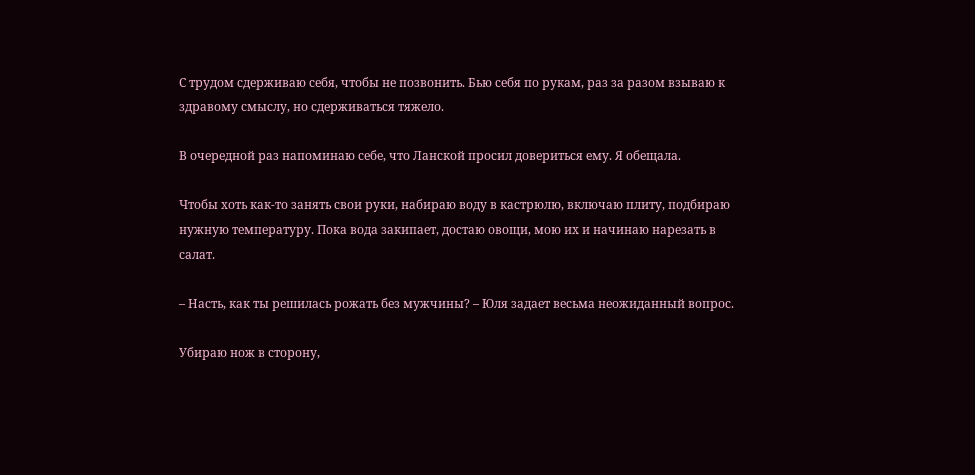С трудом сдерживаю себя, чтобы не позвонить. Бью себя по рукам, раз за разом взываю к здравому смыслу, но сдерживаться тяжело.

В очередной раз напоминаю себе, что Ланской просил довериться ему. Я обещала.

Чтобы хоть как-то занять свои руки, набираю воду в кастрюлю, включаю плиту, подбираю нужную температуру. Пока вода закипает, достаю овощи, мою их и начинаю нарезать в салат.

– Насть, как ты решилась рожать без мужчины? – Юля задает весьма неожиданный вопрос.

Убираю нож в сторону,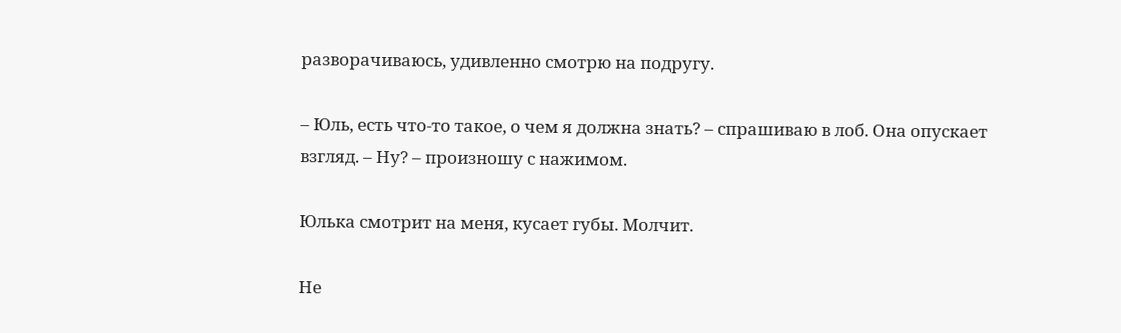разворачиваюсь, удивленно смотрю на подругу.

– Юль, есть что-то такое, о чем я должна знать? – спрашиваю в лоб. Она опускает взгляд. – Ну? – произношу с нажимом.

Юлька смотрит на меня, кусает губы. Молчит.

Не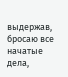выдержав, бросаю все начатые дела,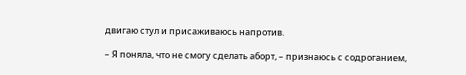двигаю стул и присаживаюсь напротив.

– Я поняла, что не смогу сделать аборт, – признаюсь с содроганием,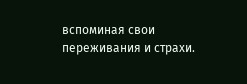вспоминая свои переживания и страхи.